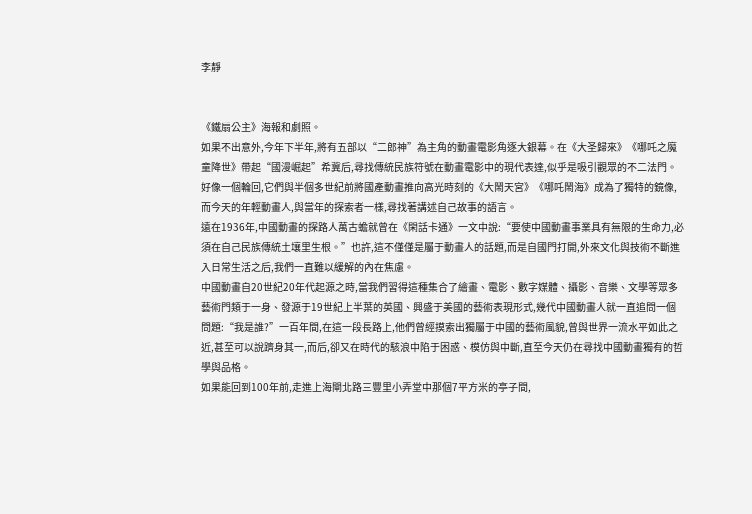李靜


《鐵扇公主》海報和劇照。
如果不出意外,今年下半年,將有五部以“二郎神”為主角的動畫電影角逐大銀幕。在《大圣歸來》《哪吒之魔童降世》帶起“國漫崛起”希冀后,尋找傳統民族符號在動畫電影中的現代表達,似乎是吸引觀眾的不二法門。好像一個輪回,它們與半個多世紀前將國產動畫推向高光時刻的《大鬧天宮》《哪吒鬧海》成為了獨特的鏡像,而今天的年輕動畫人,與當年的探索者一樣,尋找著講述自己故事的語言。
遠在1936年,中國動畫的探路人萬古蟾就曾在《閑話卡通》一文中說:“要使中國動畫事業具有無限的生命力,必須在自己民族傳統土壤里生根。”也許,這不僅僅是屬于動畫人的話題,而是自國門打開,外來文化與技術不斷進入日常生活之后,我們一直難以緩解的內在焦慮。
中國動畫自20世紀20年代起源之時,當我們習得這種集合了繪畫、電影、數字媒體、攝影、音樂、文學等眾多藝術門類于一身、發源于19世紀上半葉的英國、興盛于美國的藝術表現形式,幾代中國動畫人就一直追問一個問題:“我是誰?”一百年間,在這一段長路上,他們曾經摸索出獨屬于中國的藝術風貌,曾與世界一流水平如此之近,甚至可以說躋身其一,而后,卻又在時代的駭浪中陷于困惑、模仿與中斷,直至今天仍在尋找中國動畫獨有的哲學與品格。
如果能回到100年前,走進上海閘北路三豐里小弄堂中那個7平方米的亭子間,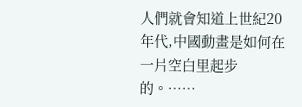人們就會知道上世紀20年代,中國動畫是如何在一片空白里起步的。……